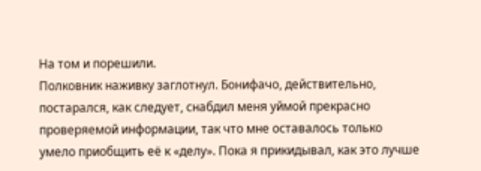На том и порешили.
Полковник наживку заглотнул. Бонифачо, действительно, постарался, как следует, снабдил меня уймой прекрасно проверяемой информации, так что мне оставалось только умело приобщить её к «делу». Пока я прикидывал, как это лучше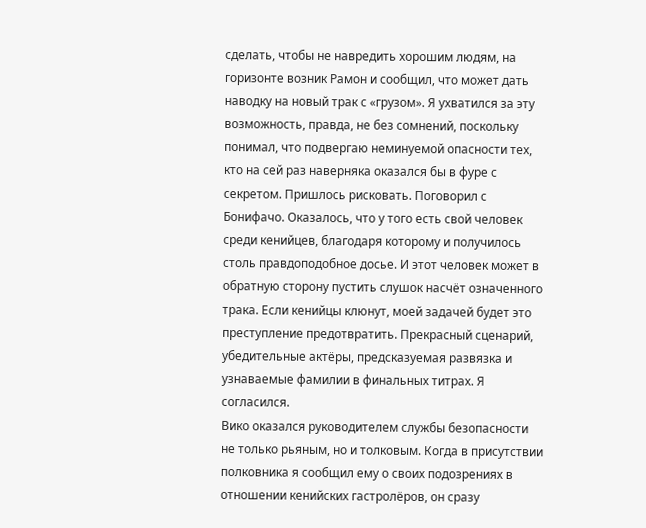сделать, чтобы не навредить хорошим людям, на горизонте возник Рамон и сообщил, что может дать наводку на новый трак с «грузом». Я ухватился за эту возможность, правда, не без сомнений, поскольку понимал, что подвергаю неминуемой опасности тех, кто на сей раз наверняка оказался бы в фуре с секретом. Пришлось рисковать. Поговорил с Бонифачо. Оказалось, что у того есть свой человек среди кенийцев, благодаря которому и получилось столь правдоподобное досье. И этот человек может в обратную сторону пустить слушок насчёт означенного трака. Если кенийцы клюнут, моей задачей будет это преступление предотвратить. Прекрасный сценарий, убедительные актёры, предсказуемая развязка и узнаваемые фамилии в финальных титрах. Я согласился.
Вико оказался руководителем службы безопасности не только рьяным, но и толковым. Когда в присутствии полковника я сообщил ему о своих подозрениях в отношении кенийских гастролёров, он сразу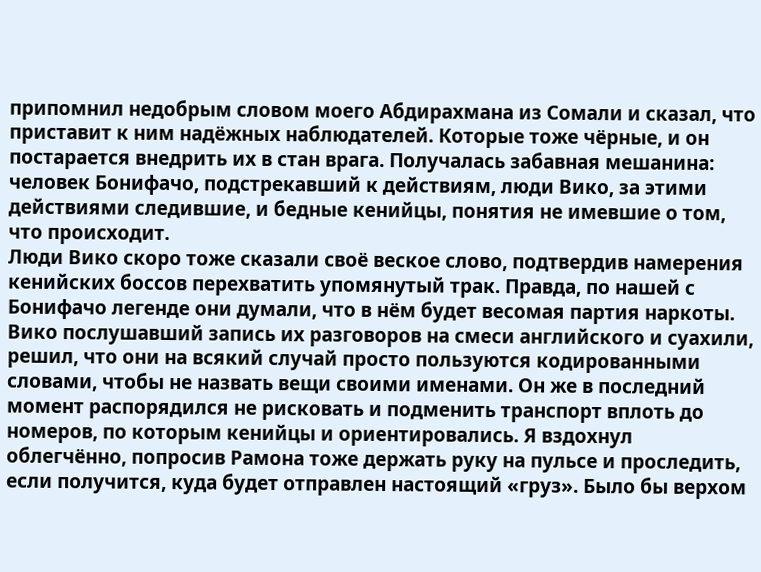припомнил недобрым словом моего Абдирахмана из Сомали и сказал, что приставит к ним надёжных наблюдателей. Которые тоже чёрные, и он постарается внедрить их в стан врага. Получалась забавная мешанина: человек Бонифачо, подстрекавший к действиям, люди Вико, за этими действиями следившие, и бедные кенийцы, понятия не имевшие о том, что происходит.
Люди Вико скоро тоже сказали своё веское слово, подтвердив намерения кенийских боссов перехватить упомянутый трак. Правда, по нашей с Бонифачо легенде они думали, что в нём будет весомая партия наркоты. Вико послушавший запись их разговоров на смеси английского и суахили, решил, что они на всякий случай просто пользуются кодированными словами, чтобы не назвать вещи своими именами. Он же в последний момент распорядился не рисковать и подменить транспорт вплоть до номеров, по которым кенийцы и ориентировались. Я вздохнул облегчённо, попросив Рамона тоже держать руку на пульсе и проследить, если получится, куда будет отправлен настоящий «груз». Было бы верхом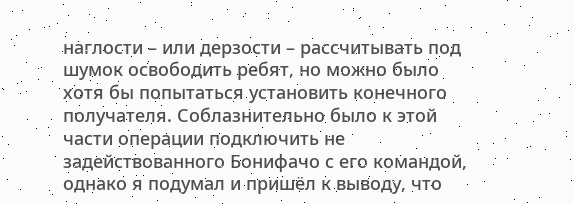наглости – или дерзости – рассчитывать под шумок освободить ребят, но можно было хотя бы попытаться установить конечного получателя. Соблазнительно было к этой части операции подключить не задействованного Бонифачо с его командой, однако я подумал и пришёл к выводу, что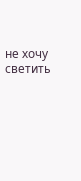не хочу светить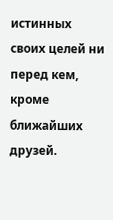истинных своих целей ни перед кем, кроме ближайших друзей.